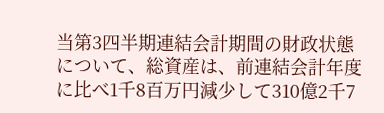当第3四半期連結会計期間の財政状態について、総資産は、前連結会計年度に比べ1千8百万円減少して310億2千7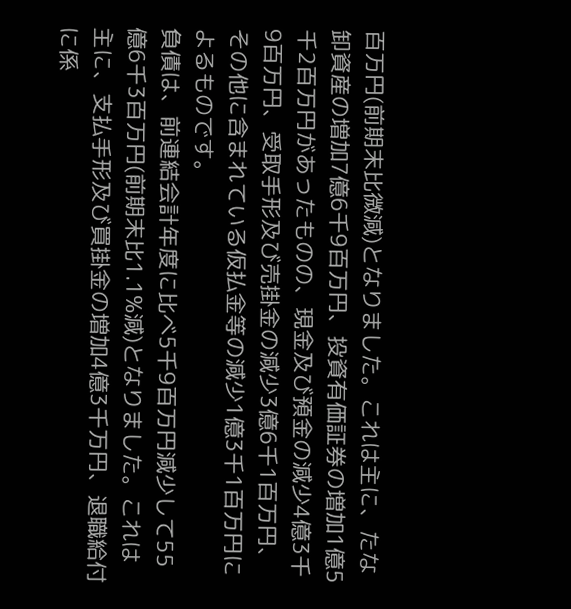百万円(前期末比微減)となりました。これは主に、たな卸資産の増加7億6千9百万円、投資有価証券の増加1億5千2百万円があったものの、現金及び預金の減少4億3千9百万円、受取手形及び売掛金の減少3億6千1百万円、その他に含まれている仮払金等の減少1億3千1百万円によるものです。
負債は、前連結会計年度に比べ5千9百万円減少して55億6千3百万円(前期末比1.1%減)となりました。これは主に、支払手形及び買掛金の増加4億3千万円、退職給付に係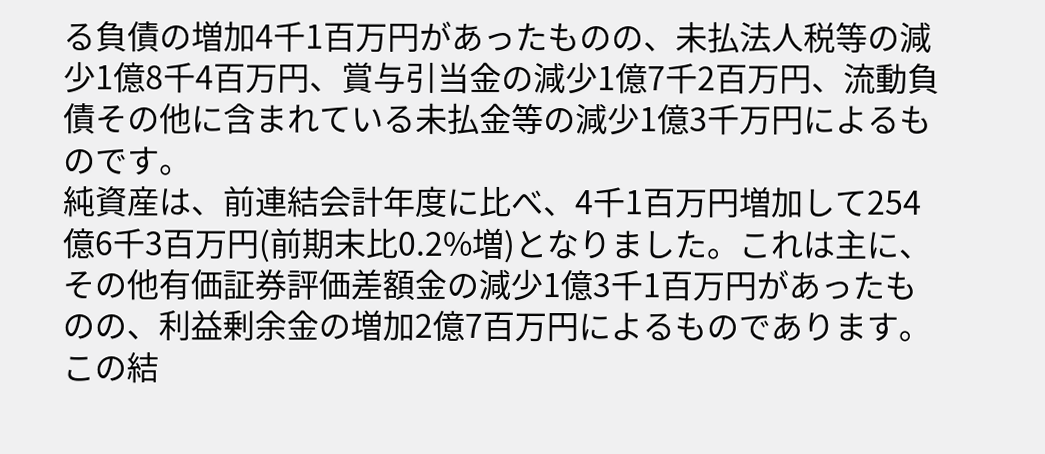る負債の増加4千1百万円があったものの、未払法人税等の減少1億8千4百万円、賞与引当金の減少1億7千2百万円、流動負債その他に含まれている未払金等の減少1億3千万円によるものです。
純資産は、前連結会計年度に比べ、4千1百万円増加して254億6千3百万円(前期末比0.2%増)となりました。これは主に、その他有価証券評価差額金の減少1億3千1百万円があったものの、利益剰余金の増加2億7百万円によるものであります。この結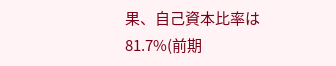果、自己資本比率は81.7%(前期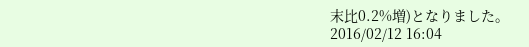末比0.2%増)となりました。
2016/02/12 16:04